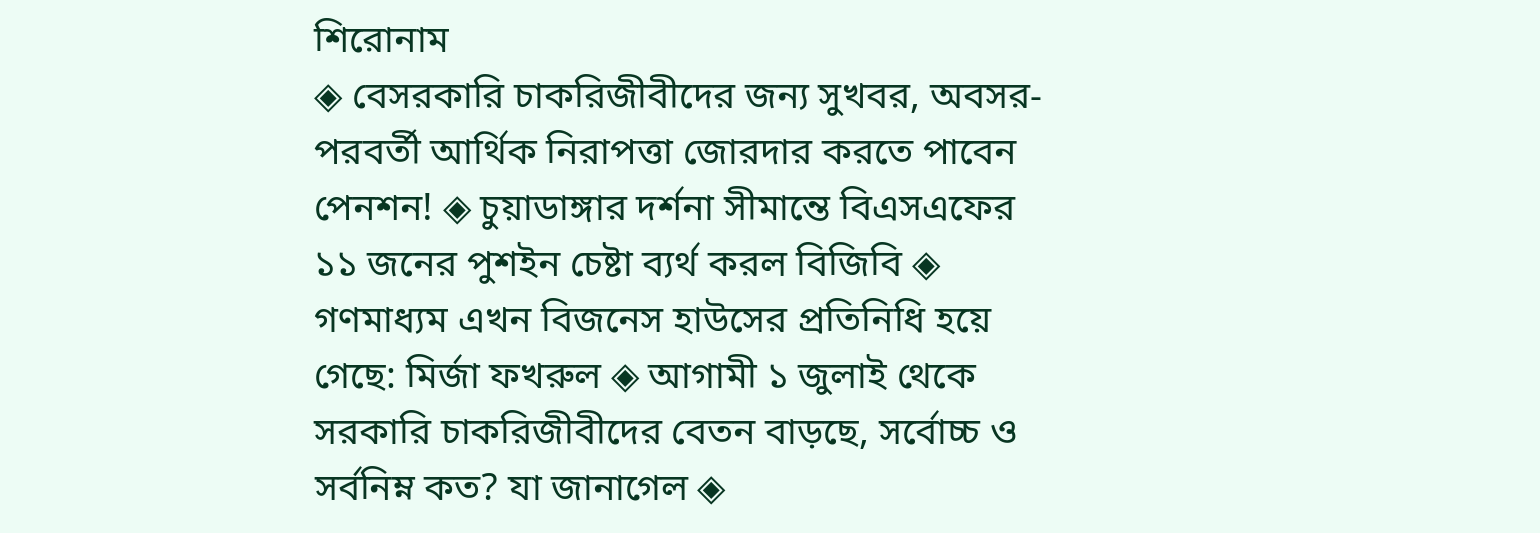শিরোনাম
◈ বেসরকারি চাকরিজীবীদের জন্য সুখবর, অবসর-পরবর্তী আর্থিক নিরাপত্তা জোরদার করতে পাবেন পেনশন! ◈ চুয়াডাঙ্গার দর্শনা সীমান্তে বিএসএফের ১১ জনের পুশইন চেষ্টা ব্যর্থ করল বিজিবি ◈ গণমাধ্যম এখন বিজনেস হাউসের প্রতিনিধি হয়ে গেছে: মির্জা ফখরুল ◈ আগামী ১ জুলাই থেকে সরকারি চাকরিজীবীদের বেতন বাড়ছে, সর্বোচ্চ ও সর্বনিম্ন কত? যা জানাগেল ◈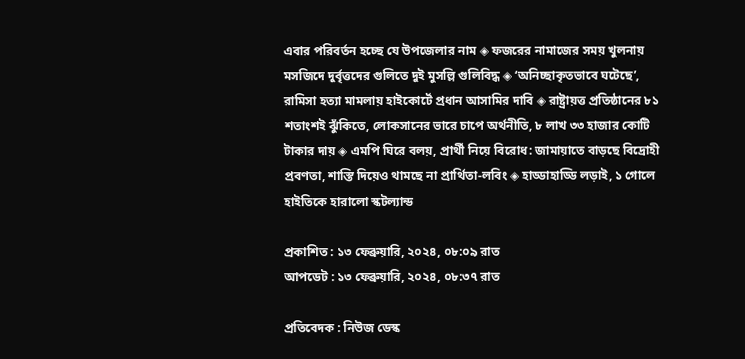এবার পরিবর্তন হচ্ছে যে উপজেলার নাম ◈ ফজরের নামাজের সময় খুলনায় মসজিদে দুর্বৃত্তদের গুলিতে দুই মুসল্লি গুলিবিদ্ধ ◈ ‘অনিচ্ছাকৃতভাবে ঘটেছে’, রামিসা হত্যা মামলায় হাইকোর্টে প্রধান আসামির দাবি ◈ রাষ্ট্রায়ত্ত প্রতিষ্ঠানের ৮১ শতাংশই ঝুঁকিতে, লোকসানের ভারে চাপে অর্থনীতি, ৮ লাখ ৩৩ হাজার কোটি টাকার দায় ◈ এমপি ঘিরে বলয়, প্রার্থী নিয়ে বিরোধ: জামায়াতে বাড়ছে বিদ্রোহী প্রবণতা, শাস্তি দিয়েও থামছে না প্রার্থিতা-লবিং ◈ হাড্ডাহা‌ড্ডি লড়াই, ১ গো‌লে হাইতি‌কে হারা‌লো স্কটল‌্যান্ড

প্রকাশিত : ১৩ ফেব্রুয়ারি, ২০২৪, ০৮:০৯ রাত
আপডেট : ১৩ ফেব্রুয়ারি, ২০২৪, ০৮:৩৭ রাত

প্রতিবেদক : নিউজ ডেস্ক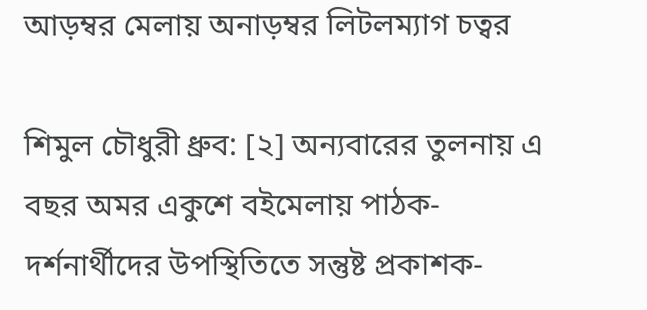আড়ম্বর মেলায় অনাড়ম্বর লিটলম্যাগ চত্বর

শিমুল চৌধুরী ধ্রুব: [২] অন্যবারের তুলনায় এ বছর অমর একুশে বইমেলায় পাঠক-দর্শনার্থীদের উপস্থিতিতে সন্তুষ্ট প্রকাশক-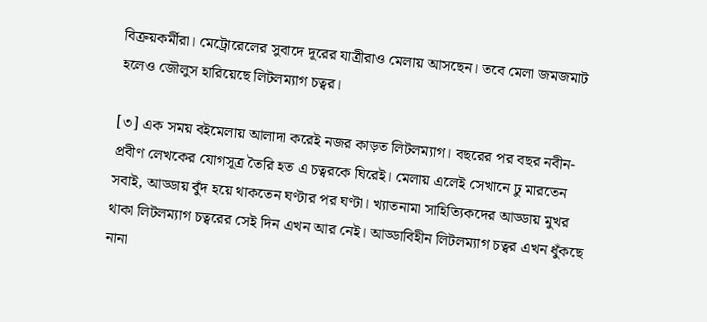বিক্রয়কর্মীরা। মেট্রোরেলের সুবাদে দূরের যাত্রীরাও মেলায় আসছেন। তবে মেলা জমজমাট হলেও জৌলুস হারিয়েছে লিটলম্যাগ চত্বর।

[৩] এক সময় বইমেলায় আলাদা করেই নজর কাড়ত লিটলম্যাগ। বছরের পর বছর নবীন-প্রবীণ লেখকের যোগসূত্র তৈরি হত এ চত্বরকে ঘিরেই। মেলায় এলেই সেখানে ঢু মারতেন সবাই, আড্ডায় বুঁদ হয়ে থাকতেন ঘণ্টার পর ঘণ্টা। খ্যাতনামা সাহিত্যিকদের আড্ডায় মুখর থাকা লিটলম্যাগ চত্বরের সেই দিন এখন আর নেই। আড্ডাবিহীন লিটলম্যাগ চত্বর এখন ধুঁকছে নানা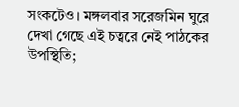সংকটেও। মঙ্গলবার সরেজমিন ঘুরে দেখা গেছে এই চত্বরে নেই পাঠকের উপস্থিতি;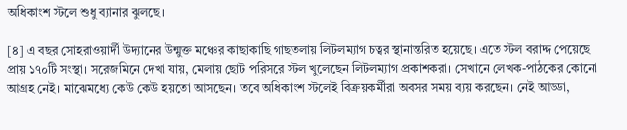অধিকাংশ স্টলে শুধু ব্যানার ঝুলছে।

[৪] এ বছর সোহরাওয়ার্দী উদ্যানের উন্মুক্ত মঞ্চের কাছাকাছি গাছতলায় লিটলম্যাগ চত্বর স্থানান্তরিত হয়েছে। এতে স্টল বরাদ্দ পেয়েছে প্রায় ১৭০টি সংস্থা। সরেজমিনে দেখা যায়, মেলায় ছোট পরিসরে স্টল খুলেছেন লিটলম্যাগ প্রকাশকরা। সেখানে লেখক-পাঠকের কোনো আগ্রহ নেই। মাঝেমধ্যে কেউ কেউ হয়তো আসছেন। তবে অধিকাংশ স্টলেই বিক্রয়কর্মীরা অবসর সময় ব্যয় করছেন। নেই আড্ডা,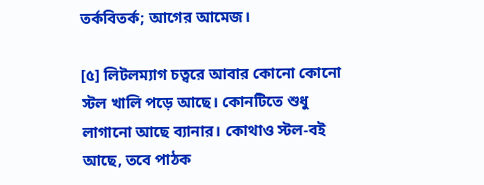তর্কবিতর্ক; আগের আমেজ।

[৫] লিটলম্যাগ চত্বরে আবার কোনো কোনো স্টল খালি পড়ে আছে। কোনটিতে শুধু লাগানো আছে ব্যানার। কোথাও স্টল-বই আছে, তবে পাঠক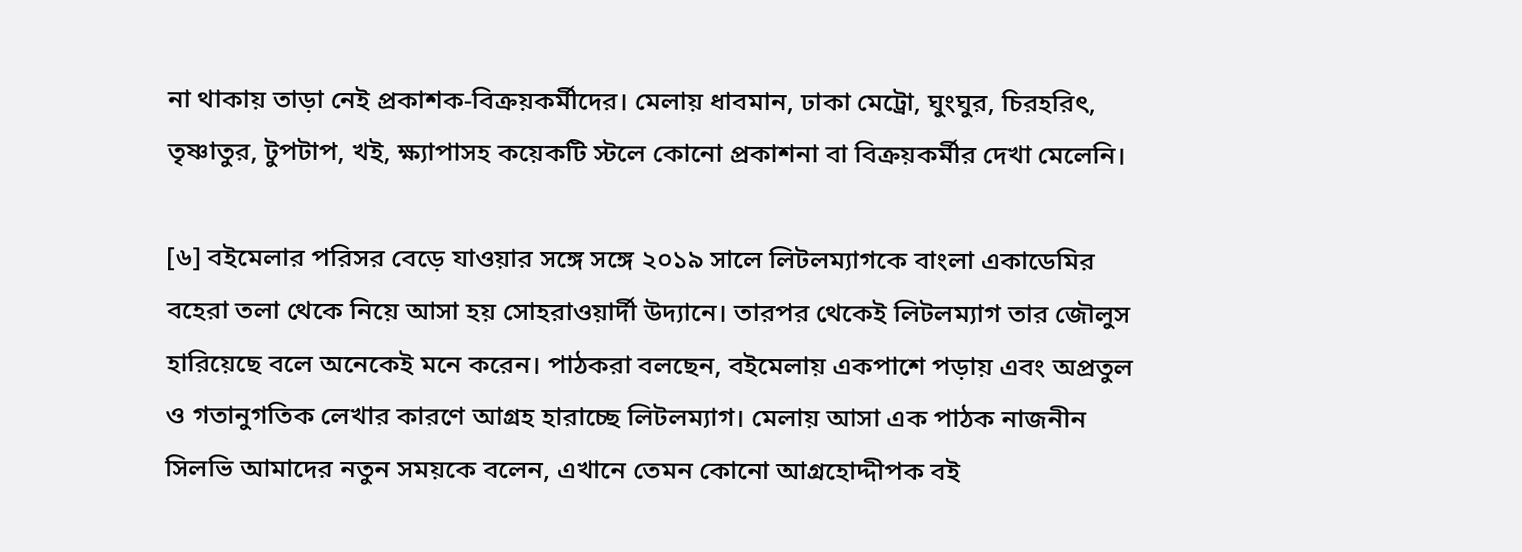না থাকায় তাড়া নেই প্রকাশক-বিক্রয়কর্মীদের। মেলায় ধাবমান, ঢাকা মেট্রো, ঘুংঘুর, চিরহরিৎ, তৃষ্ণাতুর, টুপটাপ, খই, ক্ষ্যাপাসহ কয়েকটি স্টলে কোনো প্রকাশনা বা বিক্রয়কর্মীর দেখা মেলেনি।

[৬] বইমেলার পরিসর বেড়ে যাওয়ার সঙ্গে সঙ্গে ২০১৯ সালে লিটলম্যাগকে বাংলা একাডেমির বহেরা তলা থেকে নিয়ে আসা হয় সোহরাওয়ার্দী উদ্যানে। তারপর থেকেই লিটলম্যাগ তার জৌলুস হারিয়েছে বলে অনেকেই মনে করেন। পাঠকরা বলছেন, বইমেলায় একপাশে পড়ায় এবং অপ্রতুল ও গতানুগতিক লেখার কারণে আগ্রহ হারাচ্ছে লিটলম্যাগ। মেলায় আসা এক পাঠক নাজনীন সিলভি আমাদের নতুন সময়কে বলেন, এখানে তেমন কোনো আগ্রহোদ্দীপক বই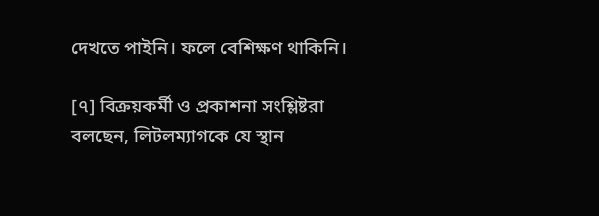দেখতে পাইনি। ফলে বেশিক্ষণ থাকিনি।

[৭] বিক্রয়কর্মী ও প্রকাশনা সংশ্লিষ্টরা বলছেন, লিটলম্যাগকে যে স্থান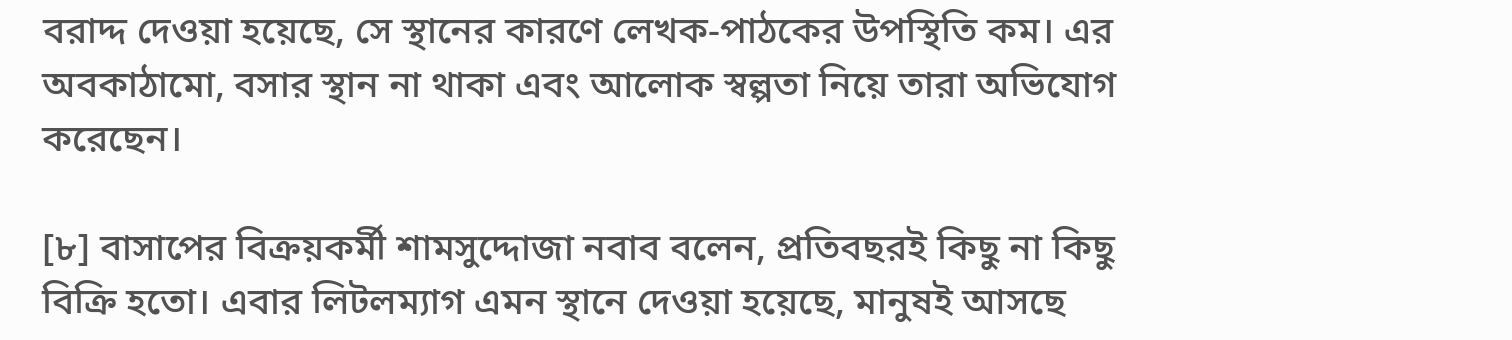বরাদ্দ দেওয়া হয়েছে, সে স্থানের কারণে লেখক-পাঠকের উপস্থিতি কম। এর অবকাঠামো, বসার স্থান না থাকা এবং আলোক স্বল্পতা নিয়ে তারা অভিযোগ করেছেন।

[৮] বাসাপের বিক্রয়কর্মী শামসুদ্দোজা নবাব বলেন, প্রতিবছরই কিছু না কিছু বিক্রি হতো। এবার লিটলম্যাগ এমন স্থানে দেওয়া হয়েছে, মানুষই আসছে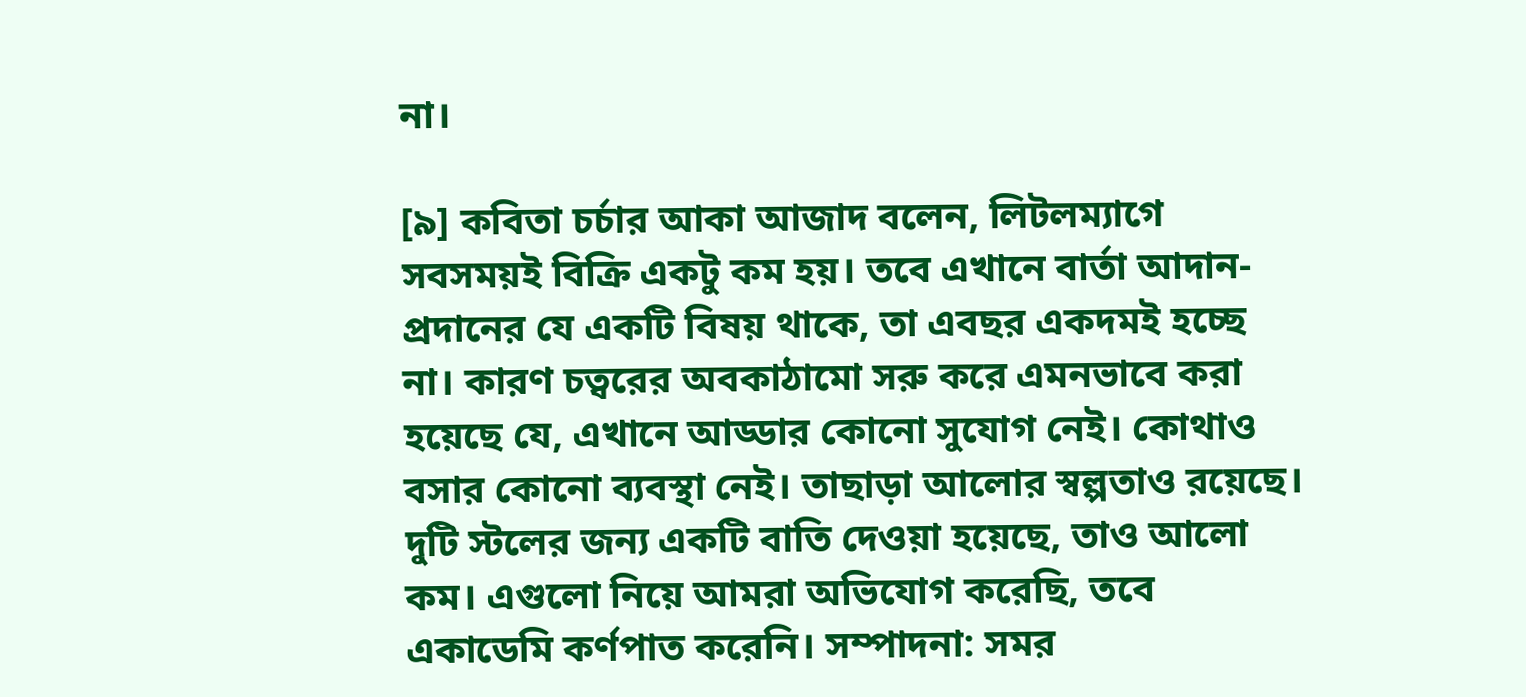না।

[৯] কবিতা চর্চার আকা আজাদ বলেন, লিটলম্যাগে সবসময়ই বিক্রি একটু কম হয়। তবে এখানে বার্তা আদান-প্রদানের যে একটি বিষয় থাকে, তা এবছর একদমই হচ্ছে না। কারণ চত্বরের অবকাঠামো সরু করে এমনভাবে করা হয়েছে যে, এখানে আড্ডার কোনো সুযোগ নেই। কোথাও বসার কোনো ব্যবস্থা নেই। তাছাড়া আলোর স্বল্পতাও রয়েছে। দুটি স্টলের জন্য একটি বাতি দেওয়া হয়েছে, তাও আলো কম। এগুলো নিয়ে আমরা অভিযোগ করেছি, তবে একাডেমি কর্ণপাত করেনি। সম্পাদনা: সমর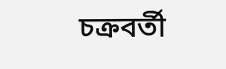চক্রবর্তী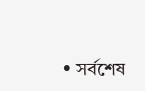• সর্বশেষ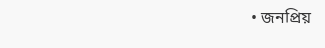• জনপ্রিয়